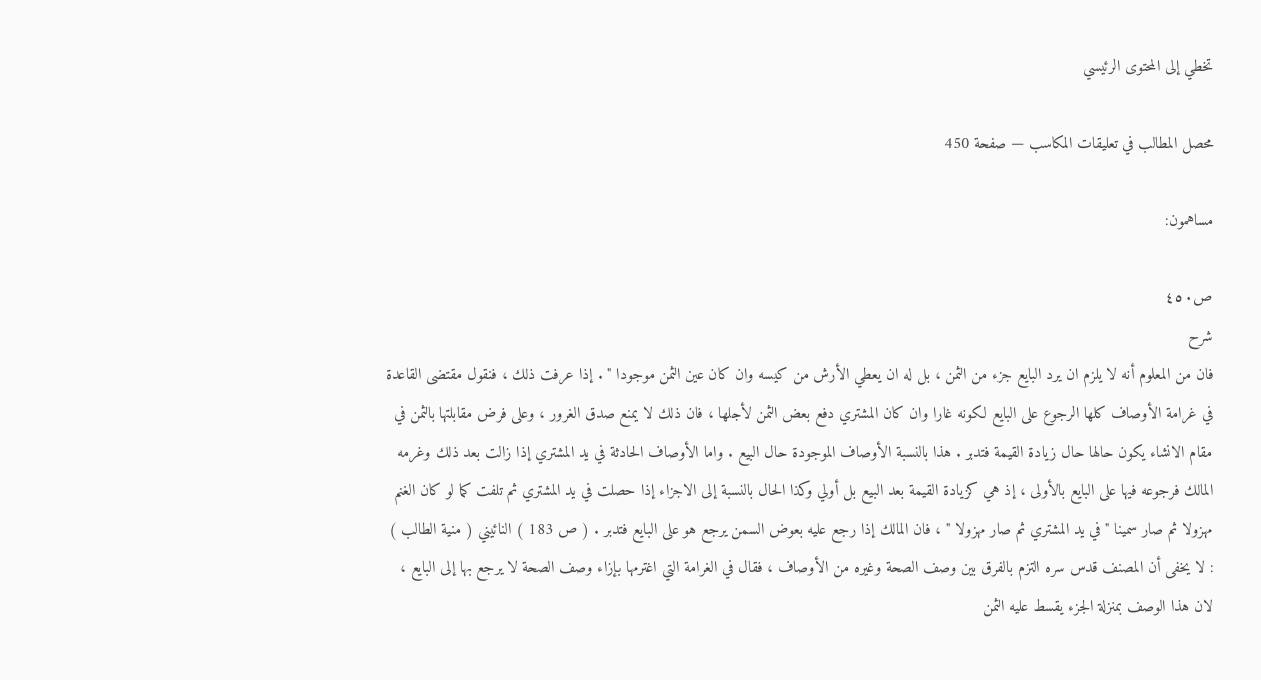تخطي إلى المحتوى الرئيسي

محصل المطالب في تعليقات المكاسب — صفحة 450

مساهمون:

ص٤٥٠
شرح
فان من المعلوم أنه لا يلزم ان يرد البايع جزء من الثمن ، بل له ان يعطي الأرش من كيسه وان كان عين الثمن موجودا " . إذا عرفت ذلك ، فنقول مقتضى القاعدة في غرامة الأوصاف كلها الرجوع على البايع لكونه غارا وان كان المشتري دفع بعض الثمن لأجلها ، فان ذلك لا يمنع صدق الغرور ، وعلى فرض مقابلتها بالثمن في مقام الانشاء يكون حالها حال زيادة القيمة فتدبر . هذا بالنسبة الأوصاف الموجودة حال البيع . واما الأوصاف الحادثة في يد المشتري إذا زالت بعد ذلك وغرمه المالك فرجوعه فيها على البايع بالأولى ، إذ هي كزيادة القيمة بعد البيع بل أولي وكذا الحال بالنسبة إلى الاجزاء إذا حصلت في يد المشتري ثم تلفت كما لو كان الغنم مهزولا ثم صار سمينا " في يد المشتري ثم صار مهزولا " ، فان المالك إذا رجع عليه بعوض السمن يرجع هو على البايع فتدبر . ( ص 183 ) النائيني ( منية الطالب ) : لا يخفى أن المصنف قدس سره التزم بالفرق بين وصف الصحة وغيره من الأوصاف ، فقال في الغرامة التي اغترمها بإزاء وصف الصحة لا يرجع بها إلى البايع ، لان هذا الوصف بمنزلة الجزء يقسط عليه الثمن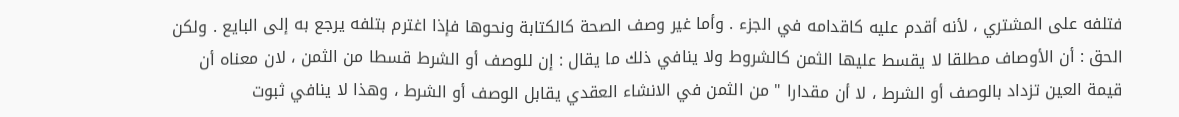فتلفه على المشتري ، لأنه أقدم عليه كاقدامه في الجزء . وأما غير وصف الصحة كالكتابة ونحوها فإذا اغترم بتلفه يرجع به إلى البايع . ولكن الحق : أن الأوصاف مطلقا لا يقسط عليها الثمن كالشروط ولا ينافي ذلك ما يقال : إن للوصف أو الشرط قسطا من الثمن ، لان معناه أن قيمة العين تزداد بالوصف أو الشرط ، لا أن مقدارا " من الثمن في الانشاء العقدي يقابل الوصف أو الشرط ، وهذا لا ينافي ثبوت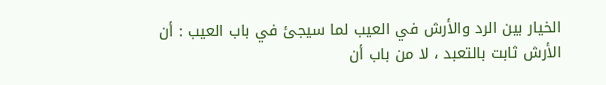الخيار بين الرد والأرش في العيب لما سيجئ في باب العيب : أن الأرش ثابت بالتعبد ، لا من باب أن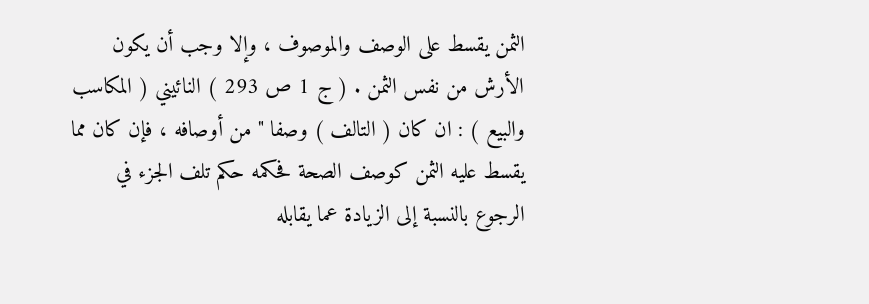الثمن يقسط على الوصف والموصوف ، وإلا وجب أن يكون الأرش من نفس الثمن . ( ج 1 ص 293 ) النائيني ( المكاسب والبيع ) : ان كان ( التالف ) وصفا " من أوصافه ، فإن كان مما يقسط عليه الثمن كوصف الصحة فحكمه حكم تلف الجزء في الرجوع بالنسبة إلى الزيادة عما يقابله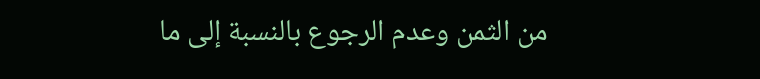من الثمن وعدم الرجوع بالنسبة إلى ما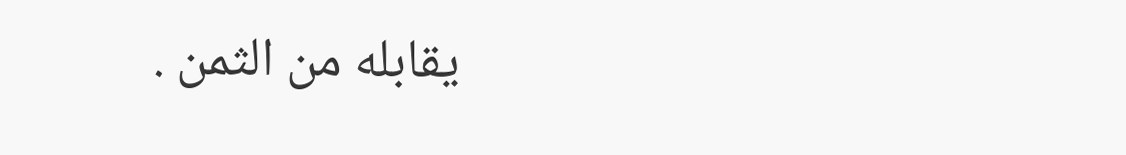يقابله من الثمن .